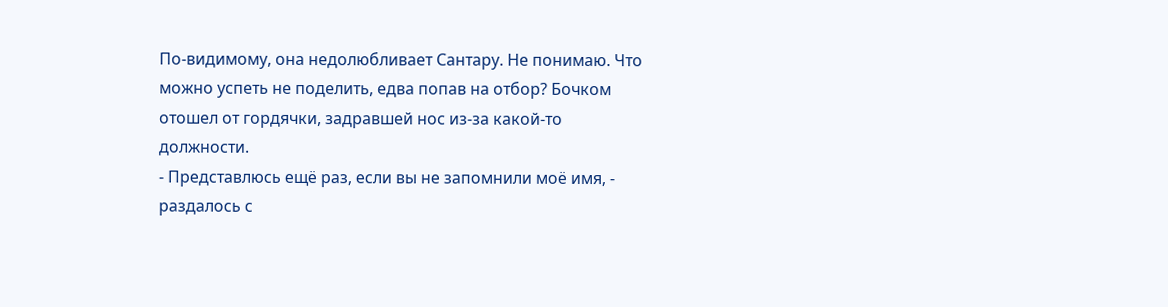По-видимому, она недолюбливает Сантару. Не понимаю. Что можно успеть не поделить, едва попав на отбор? Бочком отошел от гордячки, задравшей нос из-за какой-то должности.
- Представлюсь ещё раз, если вы не запомнили моё имя, - раздалось с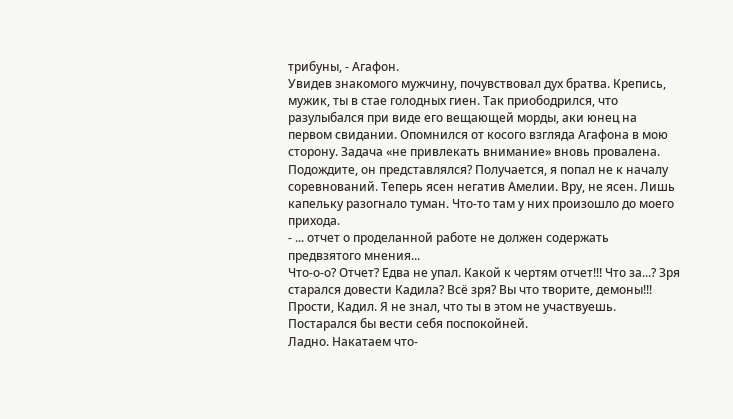трибуны, - Агафон.
Увидев знакомого мужчину, почувствовал дух братва. Крепись, мужик, ты в стае голодных гиен. Так приободрился, что разулыбался при виде его вещающей морды, аки юнец на первом свидании. Опомнился от косого взгляда Агафона в мою сторону. Задача «не привлекать внимание» вновь провалена.
Подождите, он представлялся? Получается, я попал не к началу соревнований. Теперь ясен негатив Амелии. Вру, не ясен. Лишь капельку разогнало туман. Что-то там у них произошло до моего прихода.
- ... отчет о проделанной работе не должен содержать предвзятого мнения...
Что-о-о? Отчет? Едва не упал. Какой к чертям отчет!!! Что за...? Зря старался довести Кадила? Всё зря? Вы что творите, демоны!!! Прости, Кадил. Я не знал, что ты в этом не участвуешь. Постарался бы вести себя поспокойней.
Ладно. Накатаем что-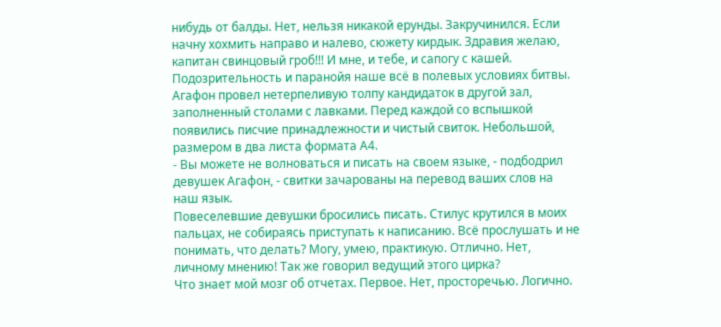нибудь от балды. Нет, нельзя никакой ерунды. Закручинился. Если начну хохмить направо и налево, сюжету кирдык. Здравия желаю, капитан свинцовый гроб!!! И мне, и тебе, и сапогу с кашей. Подозрительность и паранойя наше всё в полевых условиях битвы.
Агафон провел нетерпеливую толпу кандидаток в другой зал, заполненный столами с лавками. Перед каждой со вспышкой появились писчие принадлежности и чистый свиток. Небольшой, размером в два листа формата А4.
- Вы можете не волноваться и писать на своем языке, - подбодрил девушек Агафон, - свитки зачарованы на перевод ваших слов на наш язык.
Повеселевшие девушки бросились писать. Стилус крутился в моих пальцах, не собираясь приступать к написанию. Всё прослушать и не понимать, что делать? Могу, умею, практикую. Отлично. Нет, личному мнению! Так же говорил ведущий этого цирка?
Что знает мой мозг об отчетах. Первое. Нет, просторечью. Логично.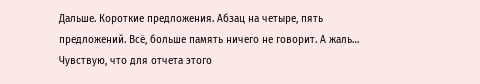Дальше. Короткие предложения. Абзац на четыре, пять предложений. Всё, больше память ничего не говорит. А жаль… Чувствую, что для отчета этого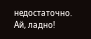недостаточно. Ай, ладно!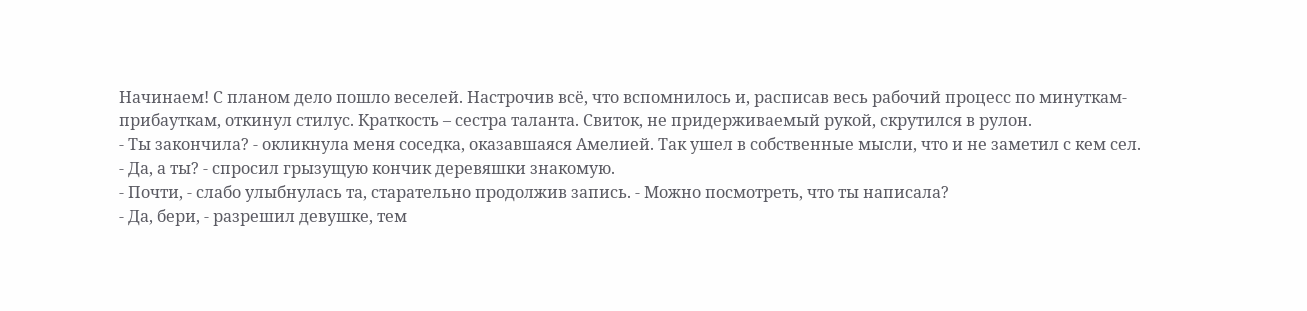Начинаем! С планом дело пошло веселей. Настрочив всё, что вспомнилось и, расписав весь рабочий процесс по минуткам-прибауткам, откинул стилус. Краткость – сестра таланта. Свиток, не придерживаемый рукой, скрутился в рулон.
- Ты закончила? - окликнула меня соседка, оказавшаяся Амелией. Так ушел в собственные мысли, что и не заметил с кем сел.
- Да, а ты? - спросил грызущую кончик деревяшки знакомую.
- Почти, - слабо улыбнулась та, старательно продолжив запись. - Можно посмотреть, что ты написала?
- Да, бери, - разрешил девушке, тем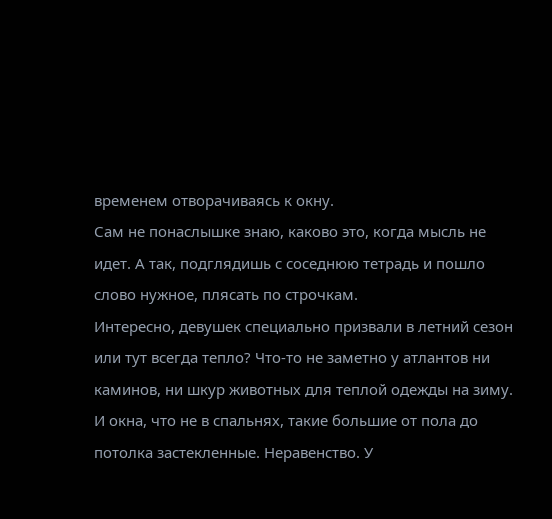временем отворачиваясь к окну.
Сам не понаслышке знаю, каково это, когда мысль не идет. А так, подглядишь с соседнюю тетрадь и пошло слово нужное, плясать по строчкам.
Интересно, девушек специально призвали в летний сезон или тут всегда тепло? Что-то не заметно у атлантов ни каминов, ни шкур животных для теплой одежды на зиму. И окна, что не в спальнях, такие большие от пола до потолка застекленные. Неравенство. У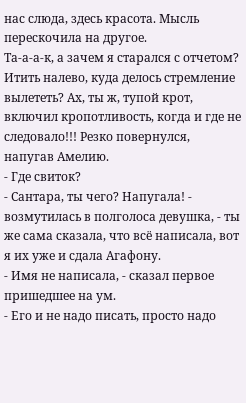нас слюда, здесь красота. Мысль перескочила на другое.
Та-а-а-к, а зачем я старался с отчетом? Итить налево, куда делось стремление вылететь? Ах, ты ж, тупой крот, включил кропотливость, когда и где не следовало!!! Резко повернулся, напугав Амелию.
- Где свиток?
- Сантара, ты чего? Напугала! - возмутилась в полголоса девушка, - ты же сама сказала, что всё написала, вот я их уже и сдала Агафону.
- Имя не написала, - сказал первое пришедшее на ум.
- Его и не надо писать, просто надо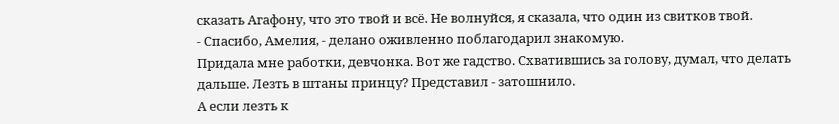сказать Агафону, что это твой и всё. Не волнуйся, я сказала, что один из свитков твой.
- Спасибо, Амелия, - делано оживленно поблагодарил знакомую.
Придала мне работки, девчонка. Вот же гадство. Схватившись за голову, думал, что делать дальше. Лезть в штаны принцу? Представил - затошнило.
А если лезть к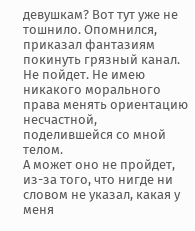девушкам? Вот тут уже не тошнило. Опомнился, приказал фантазиям покинуть грязный канал. Не пойдет. Не имею никакого морального права менять ориентацию несчастной, поделившейся со мной телом.
А может оно не пройдет, из-за того, что нигде ни словом не указал, какая у меня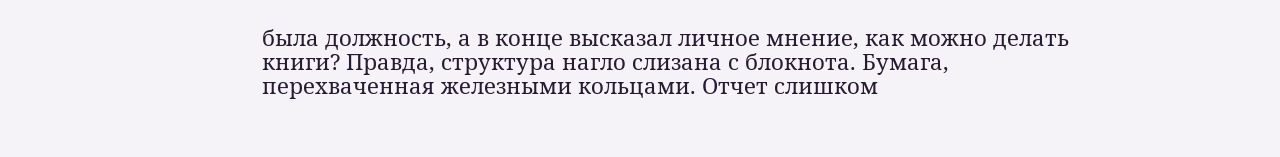была должность, а в конце высказал личное мнение, как можно делать книги? Правда, структура нагло слизана с блокнота. Бумага, перехваченная железными кольцами. Отчет слишком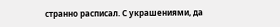странно расписал. С украшениями, да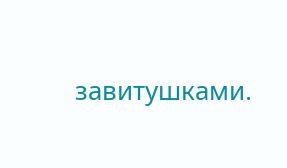завитушками.